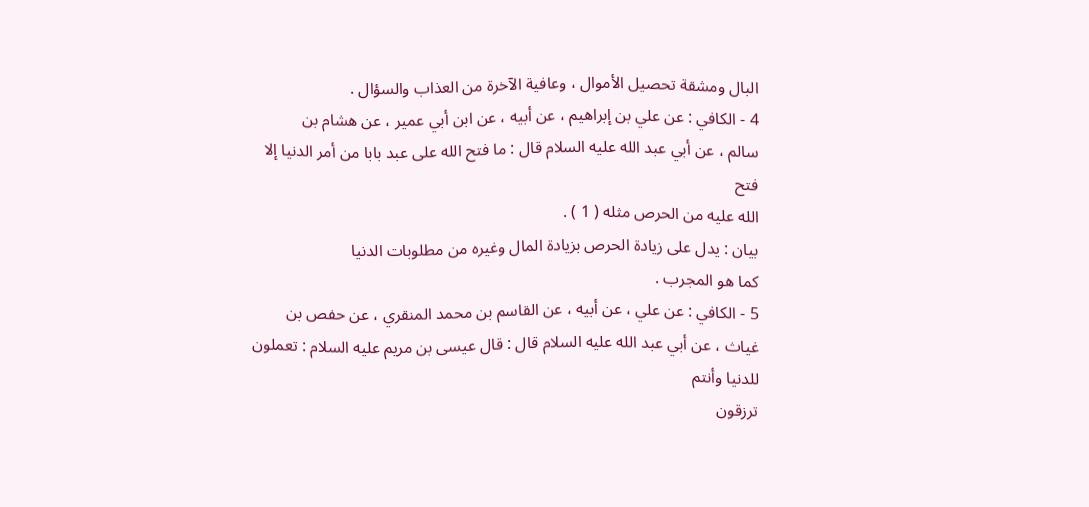البال ومشقة تحصيل الأموال ، وعافية الآخرة من العذاب والسؤال .
4 - الكافي : عن علي بن إبراهيم ، عن أبيه ، عن ابن أبي عمير ، عن هشام بن
سالم ، عن أبي عبد الله عليه السلام قال : ما فتح الله على عبد بابا من أمر الدنيا إلا فتح
الله عليه من الحرص مثله ( 1 ) .
بيان : يدل على زيادة الحرص بزيادة المال وغيره من مطلوبات الدنيا
كما هو المجرب .
5 - الكافي : عن علي ، عن أبيه ، عن القاسم بن محمد المنقري ، عن حفص بن
غياث ، عن أبي عبد الله عليه السلام قال : قال عيسى بن مريم عليه السلام : تعملون للدنيا وأنتم
ترزقون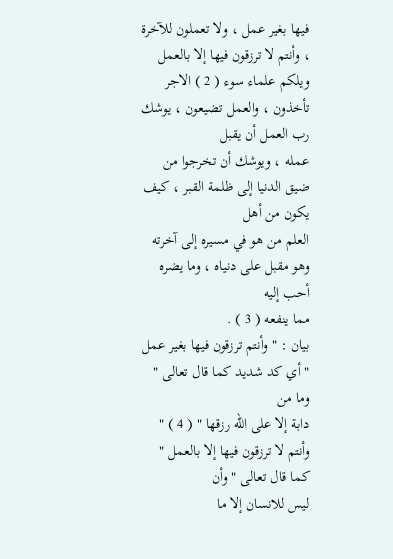فيها بغير عمل ، ولا تعملون للآخرة ، وأنتم لا ترزقون فيها إلا بالعمل
ويلكم علماء سوء ( 2 ) الاجر تأخذون ، والعمل تضيعون ، يوشك رب العمل أن يقبل
عمله ، ويوشك أن تخرجوا من ضيق الدنيا إلى ظلمة القبر ، كيف يكون من أهل
العلم من هو في مسيره إلى آخرته وهو مقبل على دنياه ، وما يضره أحب إليه
مما ينفعه ( 3 ) .
بيان : " وأنتم ترزقون فيها بغير عمل " أي كد شديد كما قال تعالى " وما من
دابة إلا على الله رزقها " ( 4 ) " وأنتم لا ترزقون فيها إلا بالعمل " كما قال تعالى " وأن
ليس للانسان إلا ما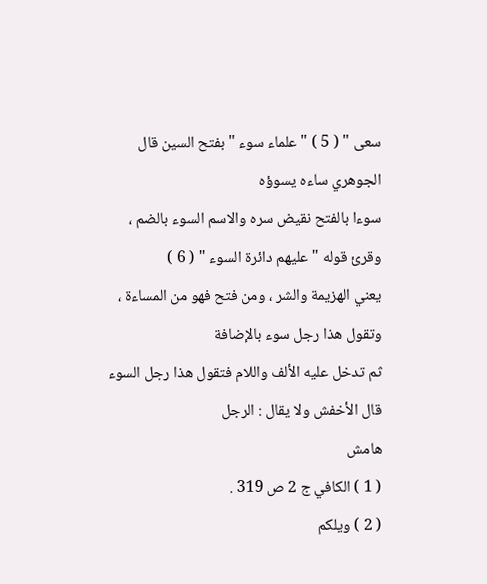سعى " ( 5 ) " علماء سوء " بفتح السين قال الجوهري ساءه يسوؤه
سوءا بالفتح نقيض سره والاسم السوء بالضم ، وقرئ قوله " عليهم دائرة السوء " ( 6 )
يعني الهزيمة والشر ، ومن فتح فهو من المساءة ، وتقول هذا رجل سوء بالإضافة
ثم تدخل عليه الألف واللام فتقول هذا رجل السوء قال الأخفش ولا يقال : الرجل
هامش
( 1 ) الكافي ج 2 ص 319 .
( 2 ) ويلكم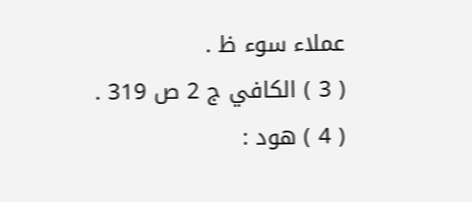عملاء سوء ظ .
( 3 ) الكافي ج 2 ص 319 .
( 4 ) هود :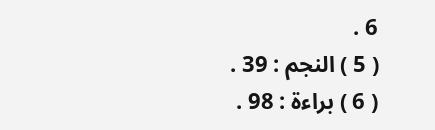6 .
( 5 ) النجم : 39 .
( 6 ) براءة : 98 .